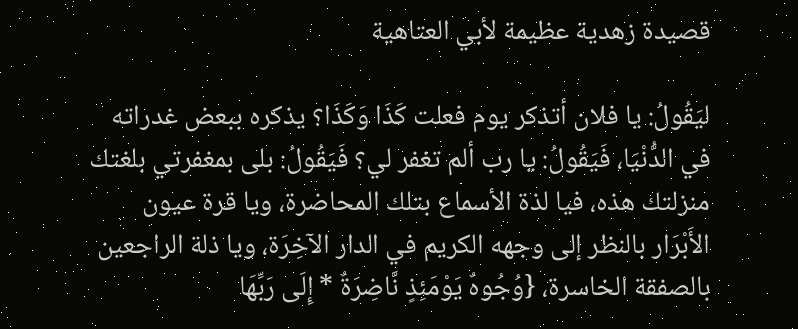قصيدة زهدية عظيمة لأبي العتاهية

ليَقُولُ: يا فلان أتذكر يوم فعلت كَذَا وَكَذَا؟ يذكره ببعض غدراته في الدُّنْيَا، فَيَقُولُ: يا رب ألم تغفر لي؟ فَيَقُولُ: بلى بمغفرتي بلغتك منزلتك هذه، فيا لذة الأسماع بتلك المحاضرة، ويا قرة عيون الأَبْرَار بالنظر إلى وجهه الكريم في الدار الآخِرَة، ويا ذلة الراجعين بالصفقة الخاسرة، {وُجُوهٌ يَوْمَئِذٍ نَّاضِرَةٌ * إِلَى رَبِّهَا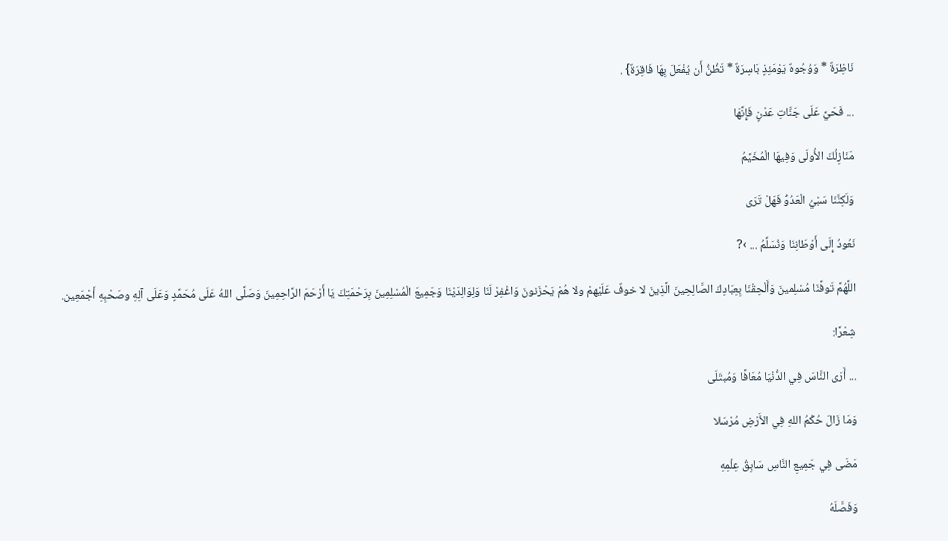نَاظِرَةٌ * وَوُجُوهٌ يَوْمَئِذٍ بَاسِرَةٌ * تَظُنُّ أَن يُفْعَلَ بِهَا فَاقِرَةٌ} .

... فَحَيَّ عَلَى جَنَّاتِ عَدْنٍ فَإِنَّهَا

مَنَازِلُكَ الأُولَى وَفِيهَا الْمُخَيَّمُ

وَلَكِنَّنَا سَبْيُ الْعَدُوُّ فَهَلْ تَرَى

نَعُودُ إِلَى أَوْطَانِنَا وَنُسَلِّمُ ... ›?

اللَّهُمَّ تَوفَّنَا مُسْلِمينَ وَأَلْحِقْنَا بِعِبَادِكَ الصَّالِحِينَ الَّذِينَ لا خوفٌ عَلَيْهمْ ولا هُمْ يَحْزَنونَ وَاغْفِرْ لَنَا وَلِوَالِدَيْنَا وَجَمِيعَ الْمُسْلِمِينَ بِرَحْمَتِكَ يَا أَرْحَمَ الرَّاحِمِينَ وَصَلَّى اللهُ عَلَى مُحَمَّدٍ وَعَلَى آلِهِ وصَحْبِهِ أَجْمَعِين.

شِعْرًا:

... أَرَى النَّاسَ فِي الدُّنْيَا مُعَافًا وَمُبتَلَى

وَمَا زَالَ حُكْمُ اللهِ فِي الأَرْضِ مُرْسَلا

مَضَى فِي جَمِيعِ النَّاسِ سَابِقُ عِلْمِهِ

وَفَصَّلَهُ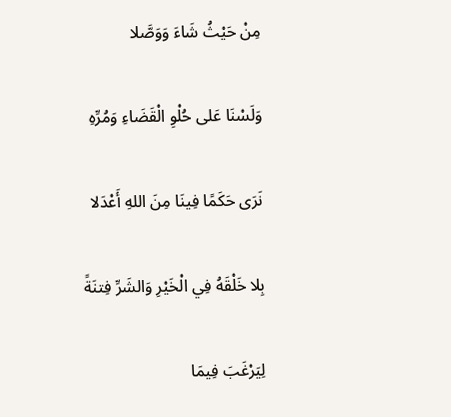مِنْ حَيْثُ شَاءَ وَوَصَّلا

وَلَسْنَا عَلى حُلْوِ الْقَضَاءِ وَمُرِّهِ

نَرَى حَكَمًا فِينَا مِنَ اللهِ أَعْدَلا

بِلا خَلْقَهُ فِي الْخَيْرِ وَالشَرِّ فِتنَةً

لِيَرْغَبَ فِيمَا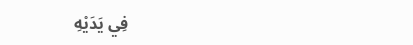فِي يَدَيْهِ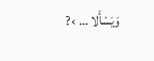وَيَسْأَلا ... ›?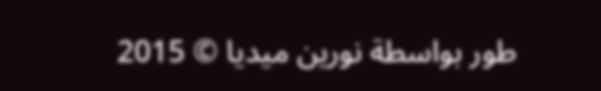طور بواسطة نورين ميديا © 2015